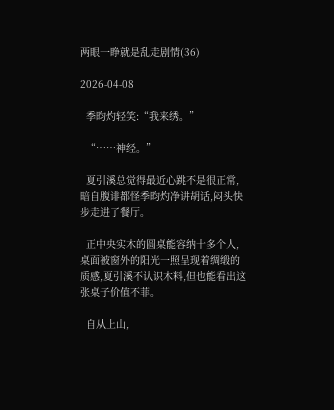两眼一睁就是乱走剧情(36)

2026-04-08

  季昀灼轻笑:“我来绣。”

  “……神经。”

  夏引溪总觉得最近心跳不是很正常,暗自腹诽都怪季昀灼净讲胡话,闷头快步走进了餐厅。

  正中央实木的圆桌能容纳十多个人,桌面被窗外的阳光一照呈现着绸缎的质感,夏引溪不认识木料,但也能看出这张桌子价值不菲。

  自从上山,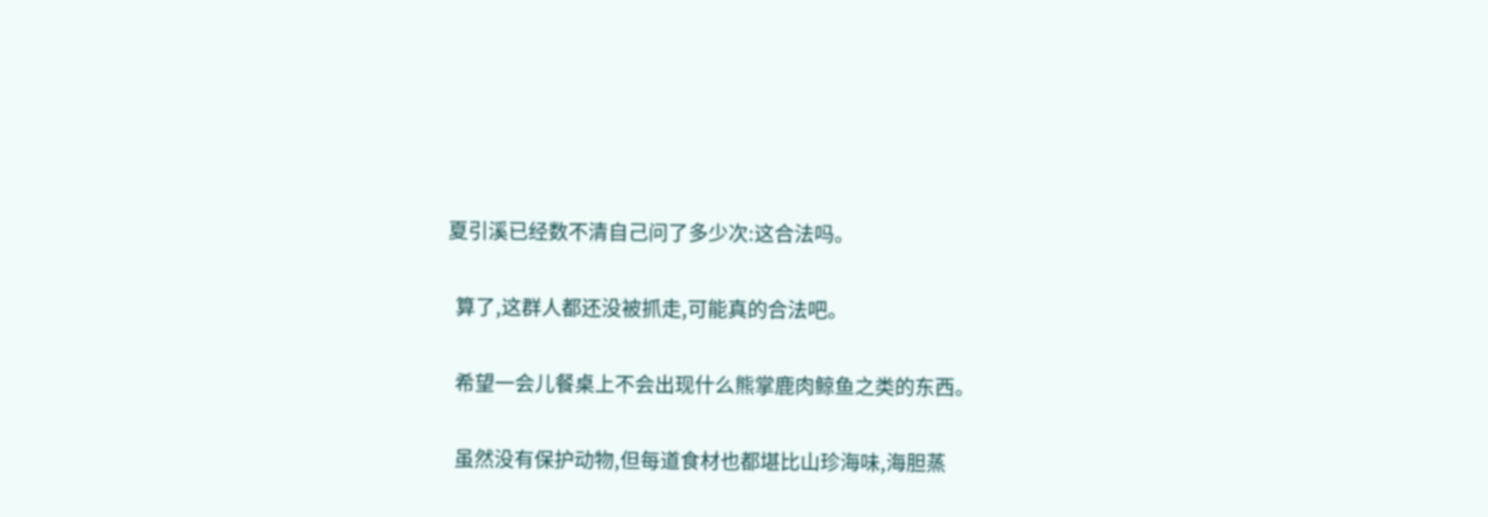夏引溪已经数不清自己问了多少次:这合法吗。

  算了,这群人都还没被抓走,可能真的合法吧。

  希望一会儿餐桌上不会出现什么熊掌鹿肉鲸鱼之类的东西。

  虽然没有保护动物,但每道食材也都堪比山珍海味,海胆蒸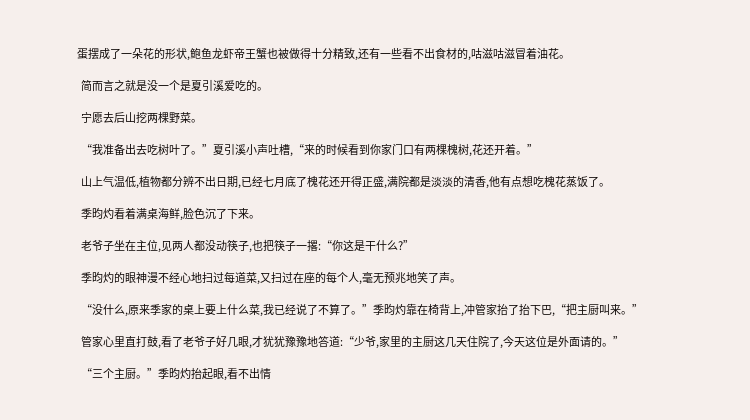蛋摆成了一朵花的形状,鲍鱼龙虾帝王蟹也被做得十分精致,还有一些看不出食材的,咕滋咕滋冒着油花。

  简而言之就是没一个是夏引溪爱吃的。

  宁愿去后山挖两棵野菜。

  “我准备出去吃树叶了。”夏引溪小声吐槽,“来的时候看到你家门口有两棵槐树,花还开着。”

  山上气温低,植物都分辨不出日期,已经七月底了槐花还开得正盛,满院都是淡淡的清香,他有点想吃槐花蒸饭了。

  季昀灼看着满桌海鲜,脸色沉了下来。

  老爷子坐在主位,见两人都没动筷子,也把筷子一撂:“你这是干什么?”

  季昀灼的眼神漫不经心地扫过每道菜,又扫过在座的每个人,毫无预兆地笑了声。

  “没什么,原来季家的桌上要上什么菜,我已经说了不算了。”季昀灼靠在椅背上,冲管家抬了抬下巴,“把主厨叫来。”

  管家心里直打鼓,看了老爷子好几眼,才犹犹豫豫地答道:“少爷,家里的主厨这几天住院了,今天这位是外面请的。”

  “三个主厨。”季昀灼抬起眼,看不出情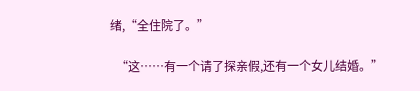绪,“全住院了。”

  “这……有一个请了探亲假,还有一个女儿结婚。”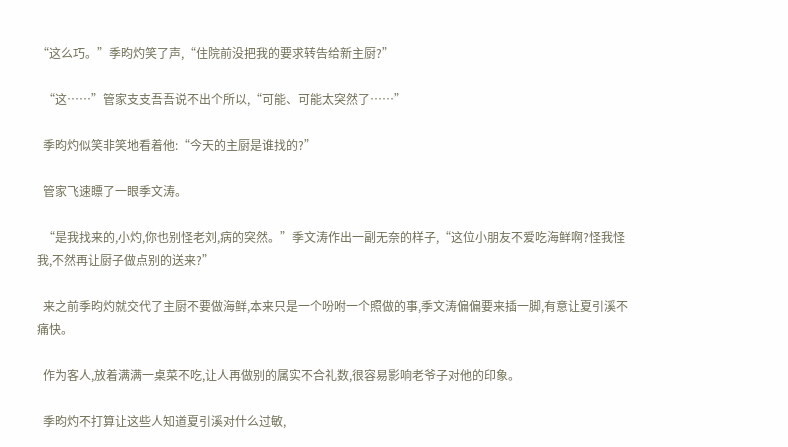“这么巧。”季昀灼笑了声,“住院前没把我的要求转告给新主厨?”

  “这……”管家支支吾吾说不出个所以,“可能、可能太突然了……”

  季昀灼似笑非笑地看着他:“今天的主厨是谁找的?”

  管家飞速瞟了一眼季文涛。

  “是我找来的,小灼,你也别怪老刘,病的突然。”季文涛作出一副无奈的样子,“这位小朋友不爱吃海鲜啊?怪我怪我,不然再让厨子做点别的送来?”

  来之前季昀灼就交代了主厨不要做海鲜,本来只是一个吩咐一个照做的事,季文涛偏偏要来插一脚,有意让夏引溪不痛快。

  作为客人,放着满满一桌菜不吃,让人再做别的属实不合礼数,很容易影响老爷子对他的印象。

  季昀灼不打算让这些人知道夏引溪对什么过敏,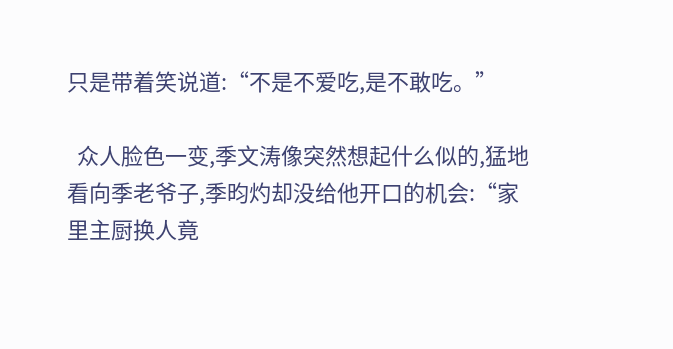只是带着笑说道:“不是不爱吃,是不敢吃。”

  众人脸色一变,季文涛像突然想起什么似的,猛地看向季老爷子,季昀灼却没给他开口的机会:“家里主厨换人竟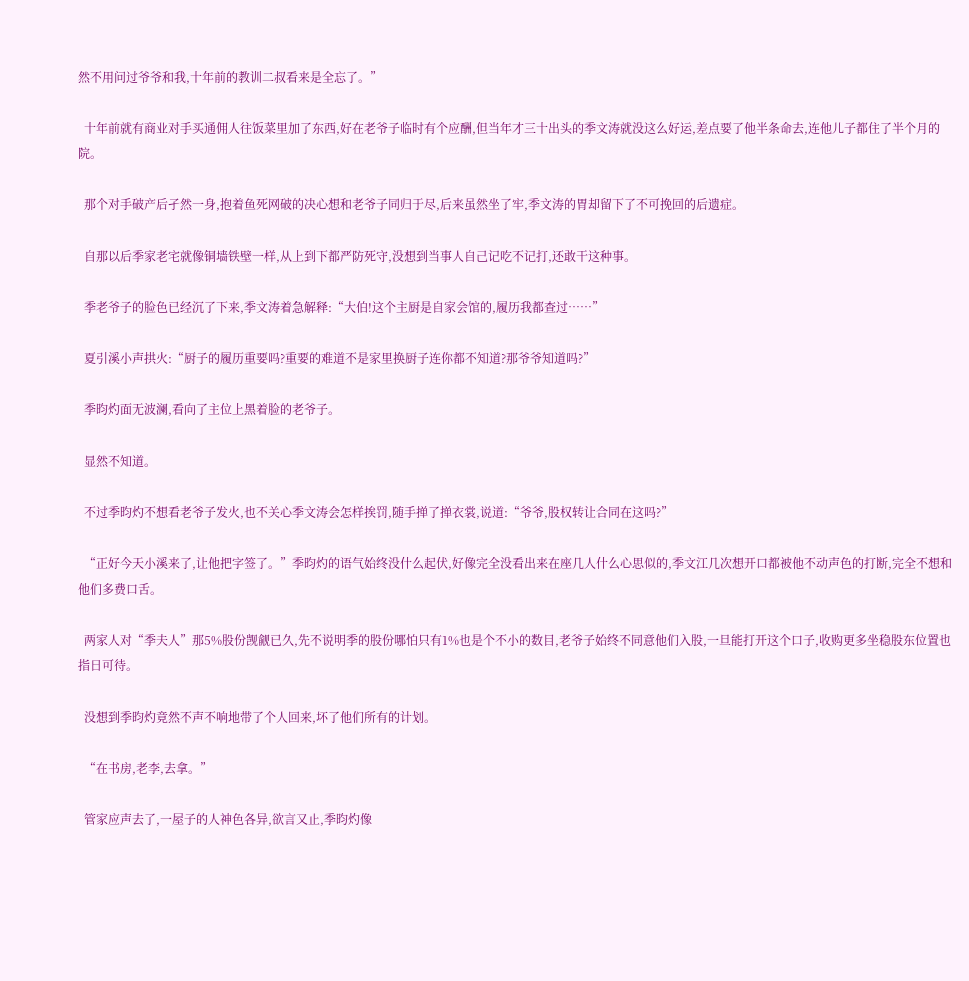然不用问过爷爷和我,十年前的教训二叔看来是全忘了。”

  十年前就有商业对手买通佣人往饭菜里加了东西,好在老爷子临时有个应酬,但当年才三十出头的季文涛就没这么好运,差点要了他半条命去,连他儿子都住了半个月的院。

  那个对手破产后孑然一身,抱着鱼死网破的决心想和老爷子同归于尽,后来虽然坐了牢,季文涛的胃却留下了不可挽回的后遗症。

  自那以后季家老宅就像铜墙铁壁一样,从上到下都严防死守,没想到当事人自己记吃不记打,还敢干这种事。

  季老爷子的脸色已经沉了下来,季文涛着急解释:“大伯!这个主厨是自家会馆的,履历我都查过……”

  夏引溪小声拱火:“厨子的履历重要吗?重要的难道不是家里换厨子连你都不知道?那爷爷知道吗?”

  季昀灼面无波澜,看向了主位上黑着脸的老爷子。

  显然不知道。

  不过季昀灼不想看老爷子发火,也不关心季文涛会怎样挨罚,随手掸了掸衣裳,说道:“爷爷,股权转让合同在这吗?”

  “正好今天小溪来了,让他把字签了。”季昀灼的语气始终没什么起伏,好像完全没看出来在座几人什么心思似的,季文江几次想开口都被他不动声色的打断,完全不想和他们多费口舌。

  两家人对“季夫人”那5%股份觊觎已久,先不说明季的股份哪怕只有1%也是个不小的数目,老爷子始终不同意他们入股,一旦能打开这个口子,收购更多坐稳股东位置也指日可待。

  没想到季昀灼竟然不声不响地带了个人回来,坏了他们所有的计划。

  “在书房,老李,去拿。”

  管家应声去了,一屋子的人神色各异,欲言又止,季昀灼像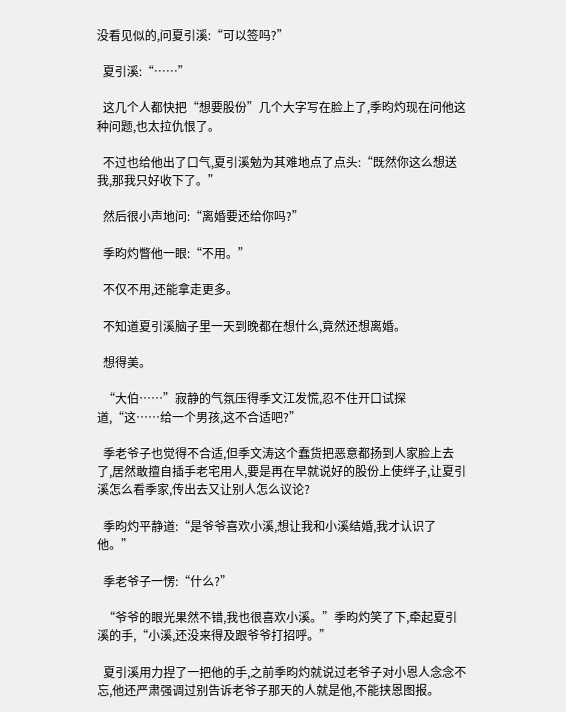没看见似的,问夏引溪:“可以签吗?”

  夏引溪:“……”

  这几个人都快把“想要股份”几个大字写在脸上了,季昀灼现在问他这种问题,也太拉仇恨了。

  不过也给他出了口气,夏引溪勉为其难地点了点头:“既然你这么想送我,那我只好收下了。”

  然后很小声地问:“离婚要还给你吗?”

  季昀灼瞥他一眼:“不用。”

  不仅不用,还能拿走更多。

  不知道夏引溪脑子里一天到晚都在想什么,竟然还想离婚。

  想得美。

  “大伯……”寂静的气氛压得季文江发慌,忍不住开口试探道,“这……给一个男孩,这不合适吧?”

  季老爷子也觉得不合适,但季文涛这个蠢货把恶意都扬到人家脸上去了,居然敢擅自插手老宅用人,要是再在早就说好的股份上使绊子,让夏引溪怎么看季家,传出去又让别人怎么议论?

  季昀灼平静道:“是爷爷喜欢小溪,想让我和小溪结婚,我才认识了他。”

  季老爷子一愣:“什么?”

  “爷爷的眼光果然不错,我也很喜欢小溪。”季昀灼笑了下,牵起夏引溪的手,“小溪,还没来得及跟爷爷打招呼。”

  夏引溪用力捏了一把他的手,之前季昀灼就说过老爷子对小恩人念念不忘,他还严肃强调过别告诉老爷子那天的人就是他,不能挟恩图报。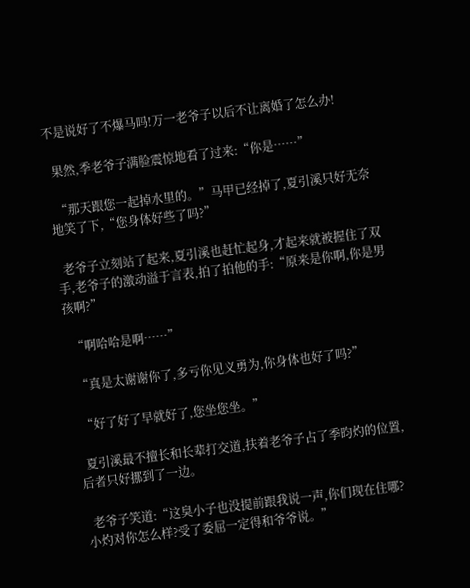不是说好了不爆马吗!万一老爷子以后不让离婚了怎么办!

  果然,季老爷子满脸震惊地看了过来:“你是……”

  “那天跟您一起掉水里的。”马甲已经掉了,夏引溪只好无奈地笑了下,“您身体好些了吗?”

  老爷子立刻站了起来,夏引溪也赶忙起身,才起来就被握住了双手,老爷子的激动溢于言表,拍了拍他的手:“原来是你啊,你是男孩啊?”

  “啊哈哈是啊……”

  “真是太谢谢你了,多亏你见义勇为,你身体也好了吗?”

  “好了好了早就好了,您坐您坐。”

  夏引溪最不擅长和长辈打交道,扶着老爷子占了季昀灼的位置,后者只好挪到了一边。

  老爷子笑道:“这臭小子也没提前跟我说一声,你们现在住哪?小灼对你怎么样?受了委屈一定得和爷爷说。”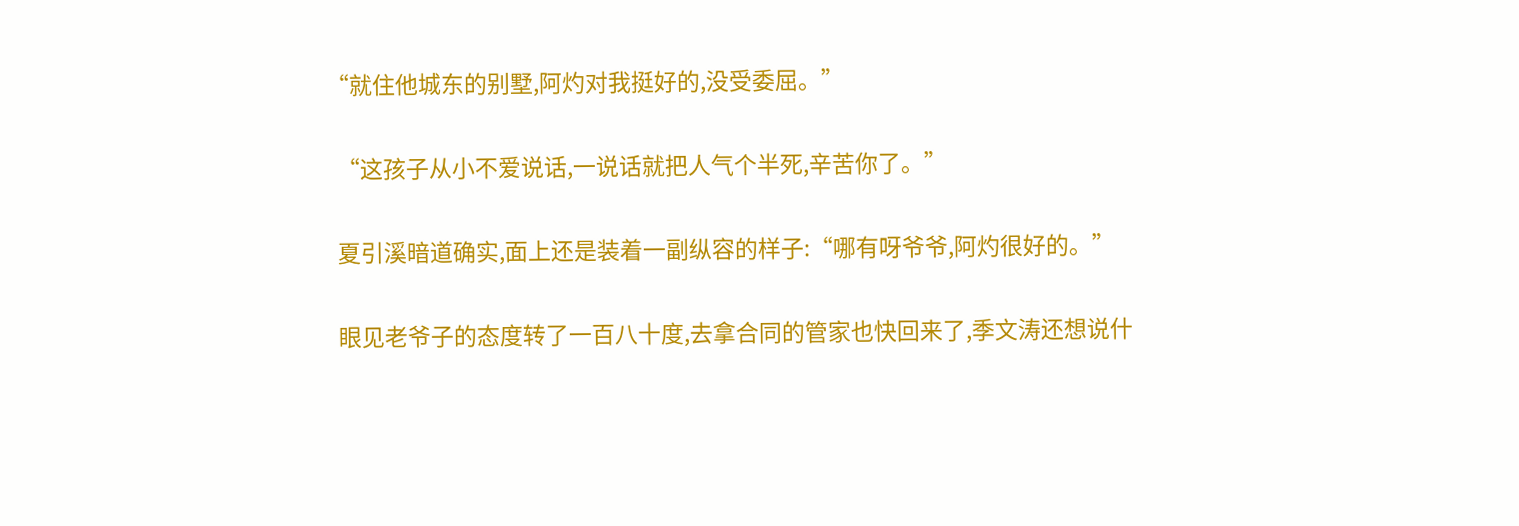“就住他城东的别墅,阿灼对我挺好的,没受委屈。”

  “这孩子从小不爱说话,一说话就把人气个半死,辛苦你了。”

  夏引溪暗道确实,面上还是装着一副纵容的样子:“哪有呀爷爷,阿灼很好的。”

  眼见老爷子的态度转了一百八十度,去拿合同的管家也快回来了,季文涛还想说什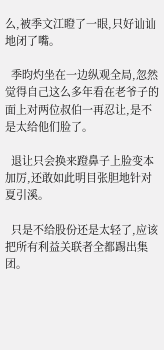么,被季文江瞪了一眼,只好讪讪地闭了嘴。

  季昀灼坐在一边纵观全局,忽然觉得自己这么多年看在老爷子的面上对两位叔伯一再忍让,是不是太给他们脸了。

  退让只会换来蹬鼻子上脸变本加厉,还敢如此明目张胆地针对夏引溪。

  只是不给股份还是太轻了,应该把所有利益关联者全都踢出集团。